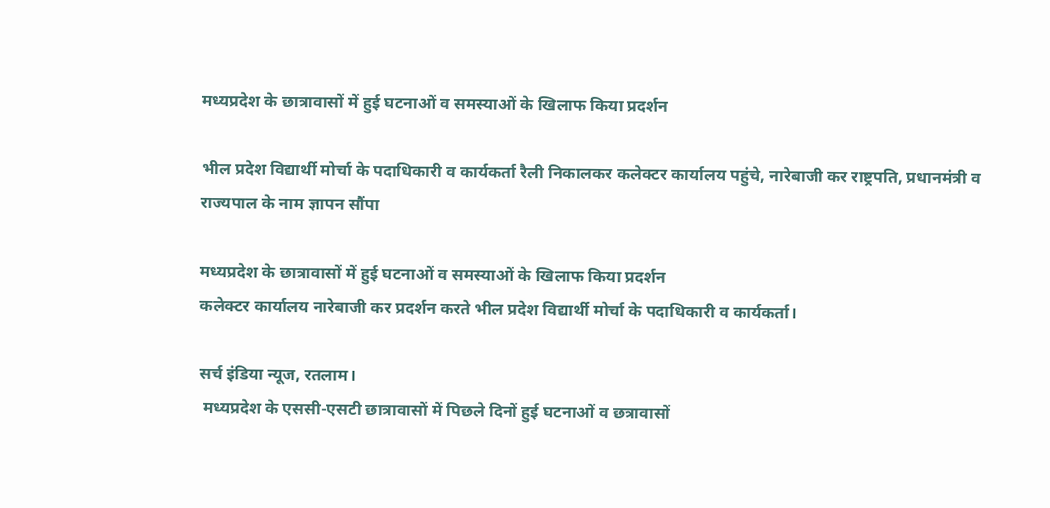मध्यप्रदेश के छात्रावासों में हुई घटनाओं व समस्याओं के खिलाफ किया प्रदर्शन

भील प्रदेश विद्यार्थी मोर्चा के पदाधिकारी व कार्यकर्ता रैली निकालकर कलेक्टर कार्यालय पहुंचे, नारेबाजी कर राष्ट्रपति, प्रधानमंत्री व राज्यपाल के नाम ज्ञापन सौंपा

मध्यप्रदेश के छात्रावासों में हुई घटनाओं व समस्याओं के खिलाफ किया प्रदर्शन
कलेक्टर कार्यालय नारेबाजी कर प्रदर्शन करते भील प्रदेश विद्यार्थी मोर्चा के पदाधिकारी व कार्यकर्ता।

सर्च इंडिया न्यूज, रतलाम।
 मध्यप्रदेश के एससी-एसटी छात्रावासों में पिछले दिनों हुई घटनाओं व छत्रावासों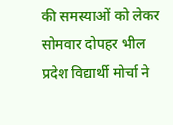की समस्याओं को लेकर सोमवार दोपहर भील प्रदेश विद्यार्थी मोर्चा ने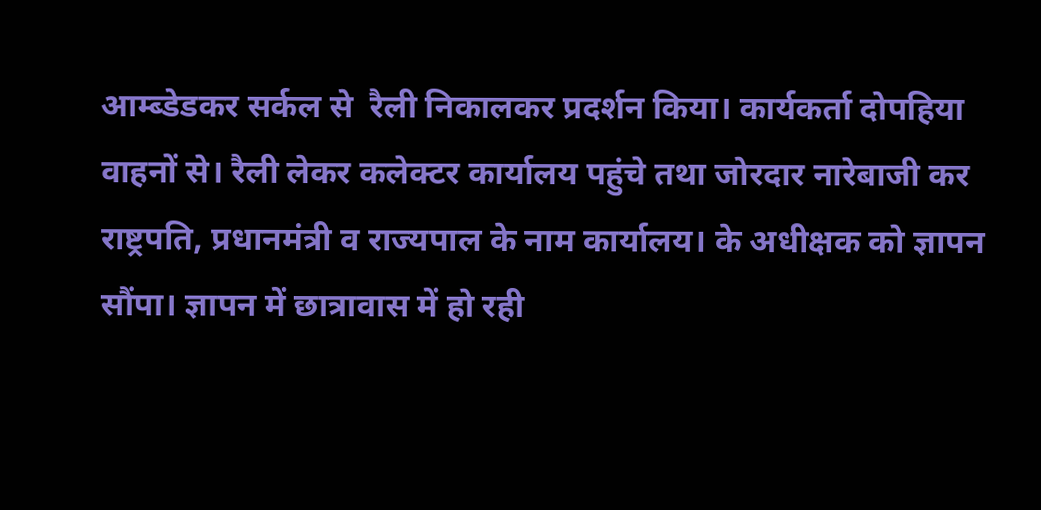आम्ब्डेडकर सर्कल से  रैली निकालकर प्रदर्शन किया। कार्यकर्ता दोपहिया वाहनों से। रैली लेकर कलेक्टर कार्यालय पहुंचे तथा जोरदार नारेबाजी कर राष्ट्रपति, प्रधानमंत्री व राज्यपाल के नाम कार्यालय। के अधीक्षक को ज्ञापन सौंपा। ज्ञापन में छात्रावास में हो रही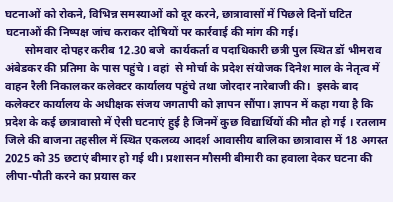घटनाओं को रोकने, विभिन्न समस्याओं को दूर करने, छात्रावासों में पिछले दिनों घटित घटनाओं की निष्पक्ष जांच कराकर दोषियों पर कार्रवाई की मांग की गई।
       सोमवार दोपहर करीब 12.30 बजे  कार्यकर्ता व पदाधिकारी छत्री पुल स्थित डॉ भीमराव अंबेडकर की प्रतिमा के पास पहुंचे । वहां  से मोर्चा के प्रदेश संयोजक दिनेश माल के नेतृत्व में वाहन रैली निकालकर कलेक्टर कार्यालय पहुंचे तथा जोरदार नारेबाजी की।  इसके बाद कलेक्टर कार्यालय के अधीक्षक संजय जगतापी को ज्ञापन सौंपा। ज्ञापन में कहा गया है कि  प्रदेश के कई छात्रावासो में ऐसी घटनाएं हुई है जिनमें कुछ विद्यार्थियों की मौत हो गई । रतलाम जिले की बाजना तहसील में स्थित एकलव्य आदर्श आवासीय बालिका छात्रावास में 18 अगस्त 2025 को 35 छटाएं बीमार हो गई थी। प्रशासन मौसमी बीमारी का हवाला देकर घटना की लीपा-पौती करने का प्रयास कर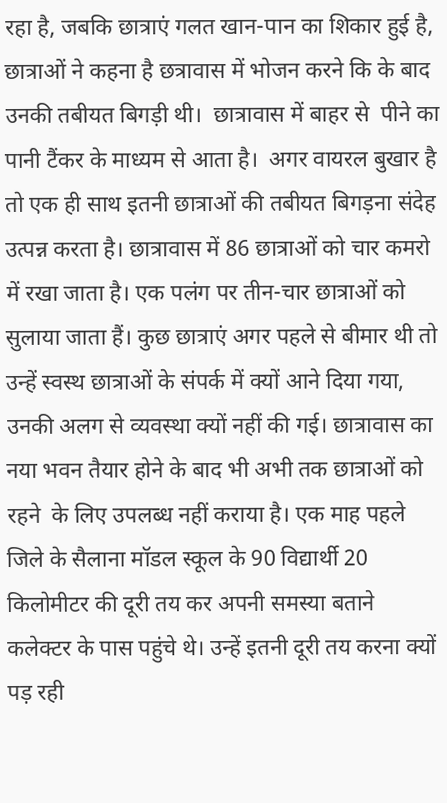रहा है, जबकि छात्राएं गलत खान-पान का शिकार हुई है,  छात्राओं ने कहना है छत्रावास में भोजन करने कि के बाद उनकी तबीयत बिगड़ी थी।  छात्रावास में बाहर से  पीने का पानी टैंकर के माध्यम से आता है।  अगर वायरल बुखार है तो एक ही साथ इतनी छात्राओं की तबीयत बिगड़ना संदेह उत्पन्न करता है। छात्रावास में 86 छात्राओं को चार कमरो में रखा जाता है। एक पलंग पर तीन-चार छात्राओं को सुलाया जाता हैं। कुछ छात्राएं अगर पहले से बीमार थी तो उन्हें स्वस्थ छात्राओं के संपर्क में क्यों आने दिया गया, उनकी अलग से व्यवस्था क्यों नहीं की गई। छात्रावास का नया भवन तैयार होने के बाद भी अभी तक छात्राओं को रहने  के लिए उपलब्ध नहीं कराया है। एक माह पहले जिले के सैलाना मॉडल स्कूल के 90 विद्यार्थी 20 किलोमीटर की दूरी तय कर अपनी समस्या बताने कलेक्टर के पास पहुंचे थे। उन्हें इतनी दूरी तय करना क्यों पड़ रही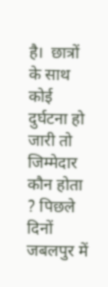है।  छात्रों के साथ कोई दुर्घटना हो जारी तो जिम्मेदार कौन होता ? पिछले दिनों जबलपुर में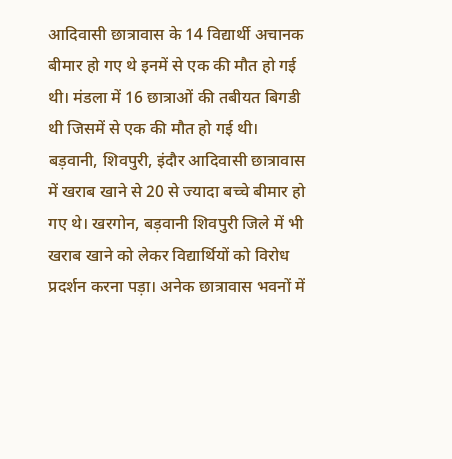आदिवासी छात्रावास के 14 विद्यार्थी अचानक बीमार हो गए थे इनमें से एक की मौत हो गई थी। मंडला में 16 छात्राओं की तबीयत बिगडी थी जिसमें से एक की मौत हो गई थी। बड़वानी, शिवपुरी, इंदौर आदिवासी छात्रावास में खराब खाने से 20 से ज्यादा बच्चे बीमार हो गए थे। खरगोन, बड़वानी शिवपुरी जिले में भी खराब खाने को लेकर विद्यार्थियों को विरोध प्रदर्शन करना पड़ा। अनेक छात्रावास भवनों में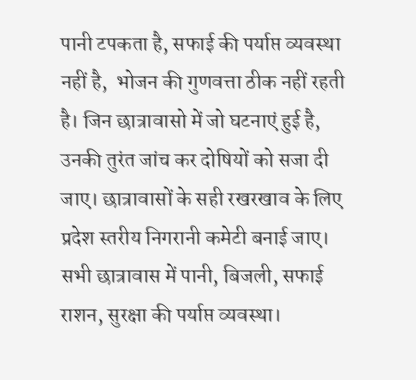पानी टपकता है, सफाई की पर्याप्त व्यवस्था नहीं है,  भोजन की गुणवत्ता ठीक नहीं रहती है। जिन छात्रावासो में जो घटनाएं हुई है, उनकी तुरंत जांच कर दोषियों को सजा दी जाए। छात्रावासों के सही रखरखाव के लिए प्रदेश स्तरीय निगरानी कमेटी बनाई जाए। सभी छात्रावास में पानी, बिजली, सफाई राशन, सुरक्षा की पर्याप्त व्यवस्था।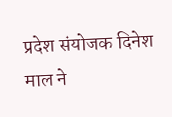प्रदेश संयोजक दिनेश माल ने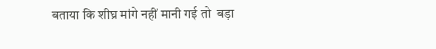बताया कि शीघ्र मांगे नहीं मानी गई तो  बड़ा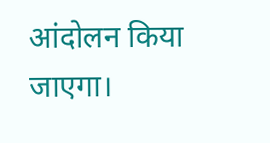आंदोलन किया जाएगा।